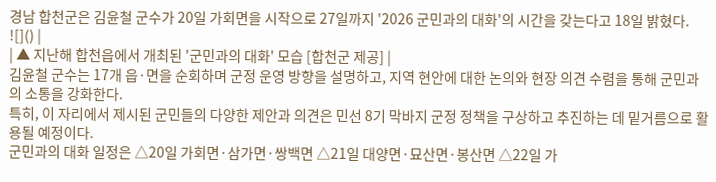경남 합천군은 김윤철 군수가 20일 가회면을 시작으로 27일까지 '2026 군민과의 대화'의 시간을 갖는다고 18일 밝혔다.
![]() |
| ▲ 지난해 합천읍에서 개최된 '군민과의 대화' 모습 [합천군 제공] |
김윤철 군수는 17개 읍·면을 순회하며 군정 운영 방향을 설명하고, 지역 현안에 대한 논의와 현장 의견 수렴을 통해 군민과의 소통을 강화한다.
특히, 이 자리에서 제시된 군민들의 다양한 제안과 의견은 민선 8기 막바지 군정 정책을 구상하고 추진하는 데 밑거름으로 활용될 예정이다.
군민과의 대화 일정은 △20일 가회면·삼가면·쌍백면 △21일 대양면·묘산면·봉산면 △22일 가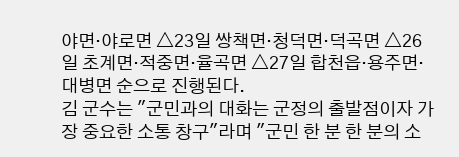야면·야로면 △23일 쌍책면·청덕면·덕곡면 △26일 초계면·적중면·율곡면 △27일 합천읍·용주면·대병면 순으로 진행된다.
김 군수는 "군민과의 대화는 군정의 출발점이자 가장 중요한 소통 창구"라며 "군민 한 분 한 분의 소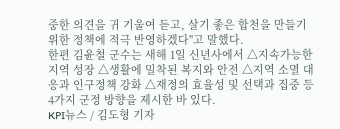중한 의견을 귀 기울여 듣고, 살기 좋은 합천을 만들기 위한 정책에 적극 반영하겠다"고 말했다.
한편 김윤철 군수는 새해 1일 신년사에서 △지속가능한 지역 성장 △생활에 밀착된 복지와 안전 △지역 소멸 대응과 인구정책 강화 △재정의 효율성 및 선택과 집중 등 4가지 군정 방향을 제시한 바 있다.
KPI뉴스 / 김도형 기자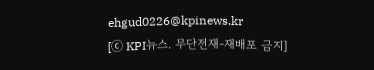ehgud0226@kpinews.kr
[ⓒ KPI뉴스. 무단전재-재배포 금지]